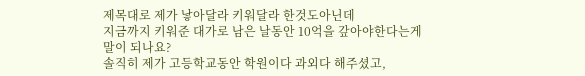제목대로 제가 낳아달라 키워달라 한것도아닌데
지금까지 키워준 대가로 남은 날동안 10억을 갚아야한다는게 말이 되나요?
솔직히 제가 고등학교동안 학원이다 과외다 해주셨고,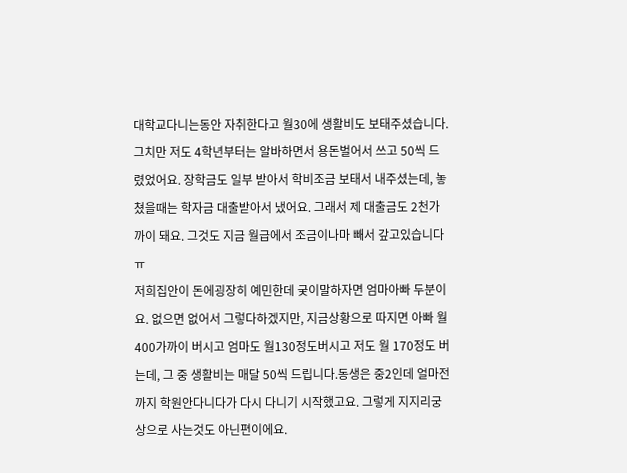대학교다니는동안 자취한다고 월30에 생활비도 보태주셨습니다.
그치만 저도 4학년부터는 알바하면서 용돈벌어서 쓰고 50씩 드렸었어요. 장학금도 일부 받아서 학비조금 보태서 내주셨는데, 놓쳤을때는 학자금 대출받아서 냈어요. 그래서 제 대출금도 2천가까이 돼요. 그것도 지금 월급에서 조금이나마 빼서 갚고있습니다ㅠ
저희집안이 돈에굉장히 예민한데 궂이말하자면 엄마아빠 두분이요. 없으면 없어서 그렇다하겠지만, 지금상황으로 따지면 아빠 월 400가까이 버시고 엄마도 월130정도버시고 저도 월 170정도 버는데, 그 중 생활비는 매달 50씩 드립니다.동생은 중2인데 얼마전까지 학원안다니다가 다시 다니기 시작했고요. 그렇게 지지리궁상으로 사는것도 아닌편이에요.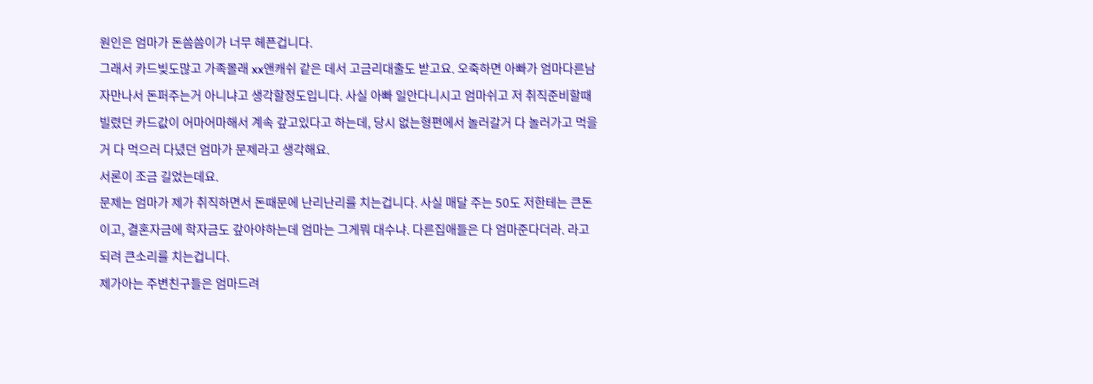원인은 엄마가 돈씀씀이가 너무 헤픈겁니다.
그래서 카드빚도많고 가족몰래 xx앤캐쉬 같은 데서 고금리대출도 받고요. 오죽하면 아빠가 엄마다른남자만나서 돈퍼주는거 아니냐고 생각할정도입니다. 사실 아빠 일안다니시고 엄마쉬고 저 취직준비할때 빌렸던 카드값이 어마어마해서 계속 갚고있다고 하는데, 당시 없는형편에서 놀러갈거 다 놀러가고 먹을거 다 먹으러 다녔던 엄마가 문제라고 생각해요.
서론이 조금 길었는데요.
문제는 엄마가 제가 취직하면서 돈때문에 난리난리를 치는겁니다. 사실 매달 주는 50도 저한테는 큰돈이고, 결혼자금에 학자금도 갚아야하는데 엄마는 그게뭐 대수냐. 다른집애들은 다 엄마준다더라. 라고 되려 큰소리를 치는겁니다.
제가아는 주변친구들은 엄마드려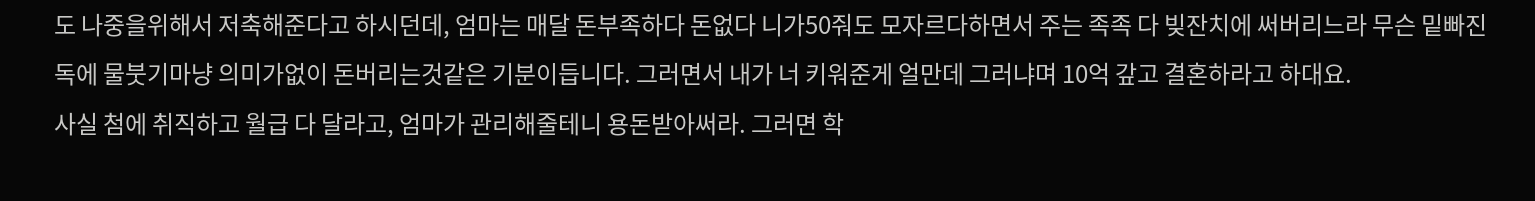도 나중을위해서 저축해준다고 하시던데, 엄마는 매달 돈부족하다 돈없다 니가50줘도 모자르다하면서 주는 족족 다 빚잔치에 써버리느라 무슨 밑빠진 독에 물붓기마냥 의미가없이 돈버리는것같은 기분이듭니다. 그러면서 내가 너 키워준게 얼만데 그러냐며 10억 갚고 결혼하라고 하대요.
사실 첨에 취직하고 월급 다 달라고, 엄마가 관리해줄테니 용돈받아써라. 그러면 학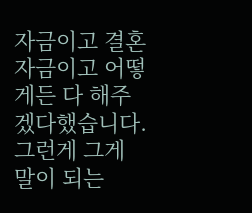자금이고 결혼자금이고 어떻게든 다 해주겠다했습니다. 그런게 그게 말이 되는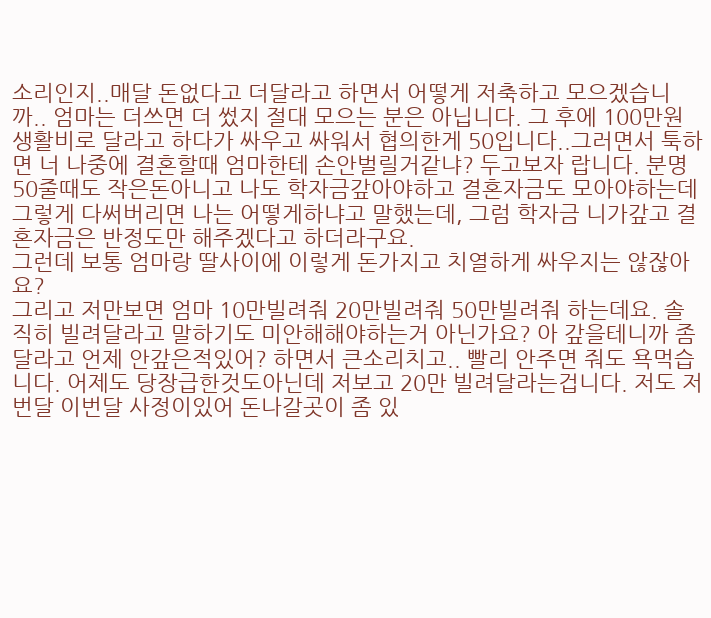소리인지..매달 돈없다고 더달라고 하면서 어떻게 저축하고 모으겠습니까.. 엄마는 더쓰면 더 썼지 절대 모으는 분은 아닙니다. 그 후에 100만원 생활비로 달라고 하다가 싸우고 싸워서 협의한게 50입니다..그러면서 툭하면 너 나중에 결혼할때 엄마한테 손안벌릴거같냐? 두고보자 랍니다. 분명 50줄때도 작은돈아니고 나도 학자금갚아야하고 결혼자금도 모아야하는데 그렇게 다써버리면 나는 어떻게하냐고 말했는데, 그럼 학자금 니가갚고 결혼자금은 반정도만 해주겠다고 하더라구요.
그런데 보통 엄마랑 딸사이에 이렇게 돈가지고 치열하게 싸우지는 않잖아요?
그리고 저만보면 엄마 10만빌려줘 20만빌려줘 50만빌려줘 하는데요. 솔직히 빌려달라고 말하기도 미안해해야하는거 아닌가요? 아 갚을테니까 좀달라고 언제 안갚은적있어? 하면서 큰소리치고.. 빨리 안주면 줘도 욕먹습니다. 어제도 당장급한것도아닌데 저보고 20만 빌려달라는겁니다. 저도 저번달 이번달 사정이있어 돈나갈곳이 좀 있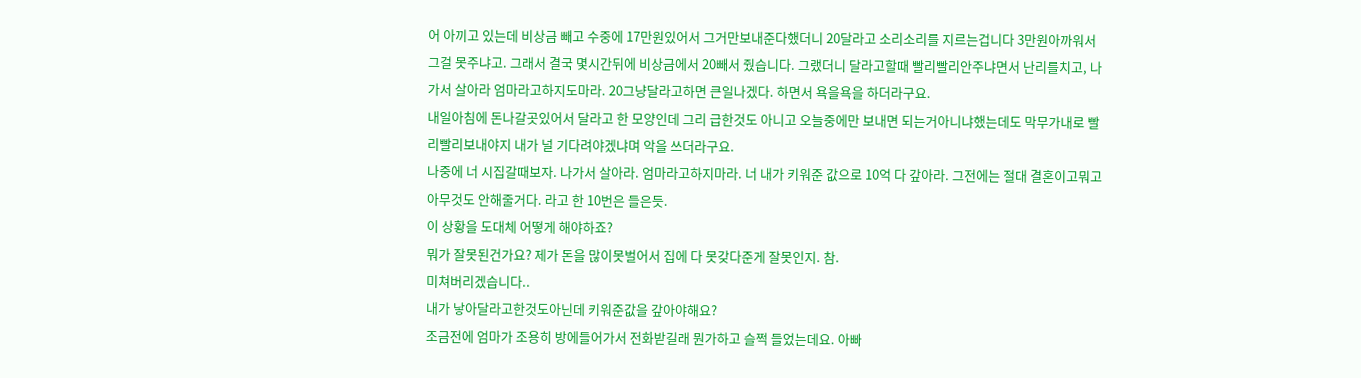어 아끼고 있는데 비상금 빼고 수중에 17만원있어서 그거만보내준다했더니 20달라고 소리소리를 지르는겁니다 3만원아까워서 그걸 못주냐고. 그래서 결국 몇시간뒤에 비상금에서 20빼서 줬습니다. 그랬더니 달라고할때 빨리빨리안주냐면서 난리를치고, 나가서 살아라 엄마라고하지도마라. 20그냥달라고하면 큰일나겠다. 하면서 욕을욕을 하더라구요.
내일아침에 돈나갈곳있어서 달라고 한 모양인데 그리 급한것도 아니고 오늘중에만 보내면 되는거아니냐했는데도 막무가내로 빨리빨리보내야지 내가 널 기다려야겠냐며 악을 쓰더라구요.
나중에 너 시집갈때보자. 나가서 살아라. 엄마라고하지마라. 너 내가 키워준 값으로 10억 다 갚아라. 그전에는 절대 결혼이고뭐고 아무것도 안해줄거다. 라고 한 10번은 들은듯.
이 상황을 도대체 어떻게 해야하죠?
뭐가 잘못된건가요? 제가 돈을 많이못벌어서 집에 다 못갖다준게 잘못인지. 참.
미쳐버리겠습니다..
내가 낳아달라고한것도아닌데 키워준값을 갚아야해요?
조금전에 엄마가 조용히 방에들어가서 전화받길래 뭔가하고 슬쩍 들었는데요. 아빠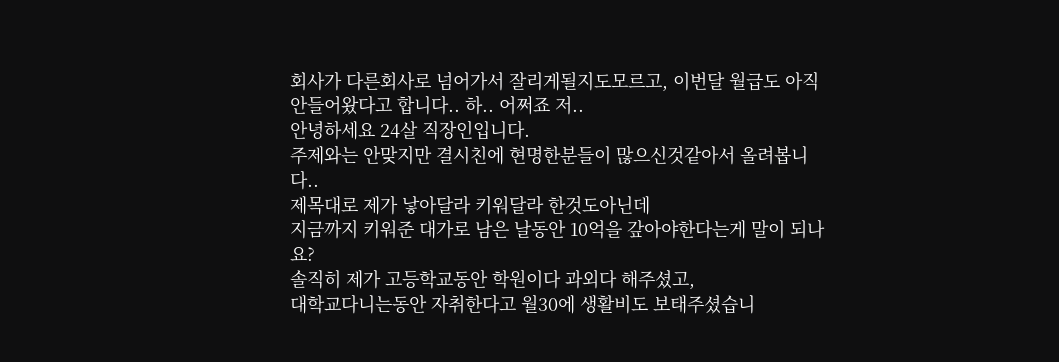회사가 다른회사로 넘어가서 잘리게될지도모르고, 이번달 월급도 아직 안들어왔다고 합니다.. 하.. 어쩌죠 저..
안녕하세요 24살 직장인입니다.
주제와는 안맞지만 결시친에 현명한분들이 많으신것같아서 올려봅니다..
제목대로 제가 낳아달라 키워달라 한것도아닌데
지금까지 키워준 대가로 남은 날동안 10억을 갚아야한다는게 말이 되나요?
솔직히 제가 고등학교동안 학원이다 과외다 해주셨고,
대학교다니는동안 자취한다고 월30에 생활비도 보태주셨습니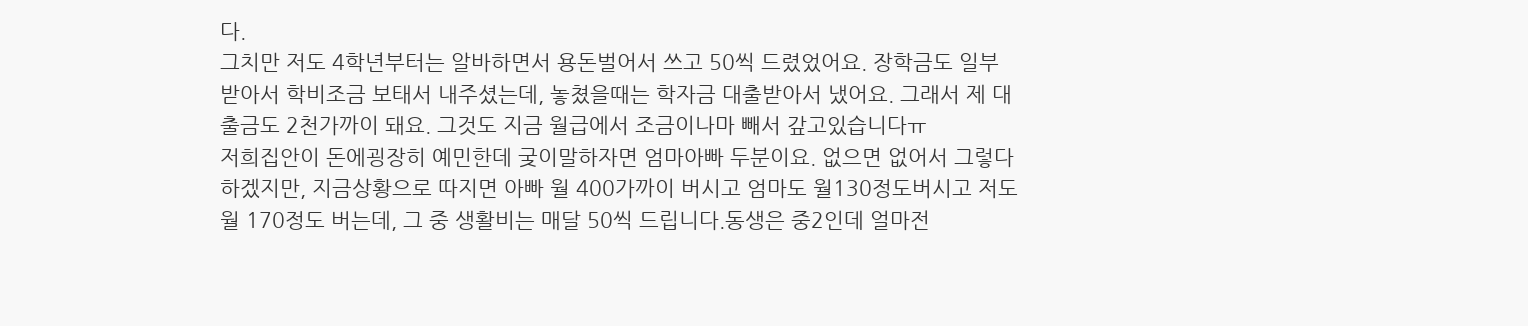다.
그치만 저도 4학년부터는 알바하면서 용돈벌어서 쓰고 50씩 드렸었어요. 장학금도 일부 받아서 학비조금 보태서 내주셨는데, 놓쳤을때는 학자금 대출받아서 냈어요. 그래서 제 대출금도 2천가까이 돼요. 그것도 지금 월급에서 조금이나마 빼서 갚고있습니다ㅠ
저희집안이 돈에굉장히 예민한데 궂이말하자면 엄마아빠 두분이요. 없으면 없어서 그렇다하겠지만, 지금상황으로 따지면 아빠 월 400가까이 버시고 엄마도 월130정도버시고 저도 월 170정도 버는데, 그 중 생활비는 매달 50씩 드립니다.동생은 중2인데 얼마전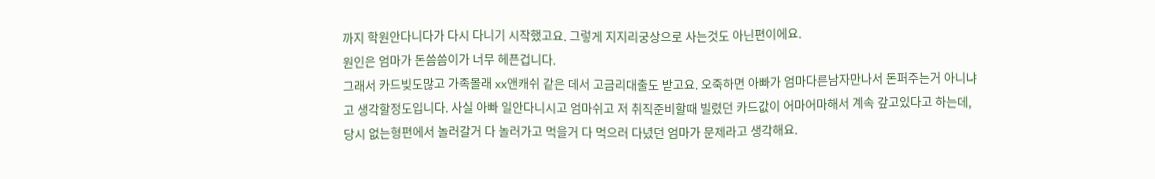까지 학원안다니다가 다시 다니기 시작했고요. 그렇게 지지리궁상으로 사는것도 아닌편이에요.
원인은 엄마가 돈씀씀이가 너무 헤픈겁니다.
그래서 카드빚도많고 가족몰래 xx앤캐쉬 같은 데서 고금리대출도 받고요. 오죽하면 아빠가 엄마다른남자만나서 돈퍼주는거 아니냐고 생각할정도입니다. 사실 아빠 일안다니시고 엄마쉬고 저 취직준비할때 빌렸던 카드값이 어마어마해서 계속 갚고있다고 하는데, 당시 없는형편에서 놀러갈거 다 놀러가고 먹을거 다 먹으러 다녔던 엄마가 문제라고 생각해요.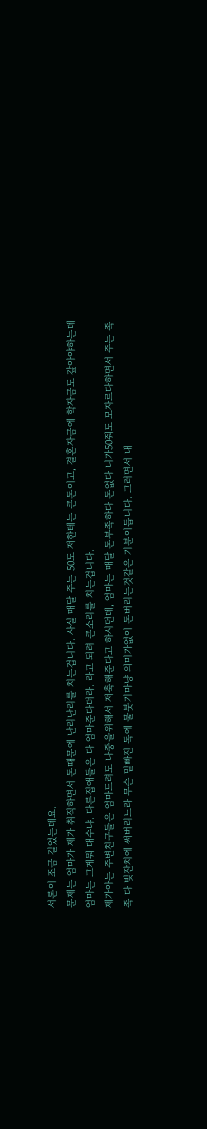서론이 조금 길었는데요.
문제는 엄마가 제가 취직하면서 돈때문에 난리난리를 치는겁니다. 사실 매달 주는 50도 저한테는 큰돈이고, 결혼자금에 학자금도 갚아야하는데 엄마는 그게뭐 대수냐. 다른집애들은 다 엄마준다더라. 라고 되려 큰소리를 치는겁니다.
제가아는 주변친구들은 엄마드려도 나중을위해서 저축해준다고 하시던데, 엄마는 매달 돈부족하다 돈없다 니가50줘도 모자르다하면서 주는 족족 다 빚잔치에 써버리느라 무슨 밑빠진 독에 물붓기마냥 의미가없이 돈버리는것같은 기분이듭니다. 그러면서 내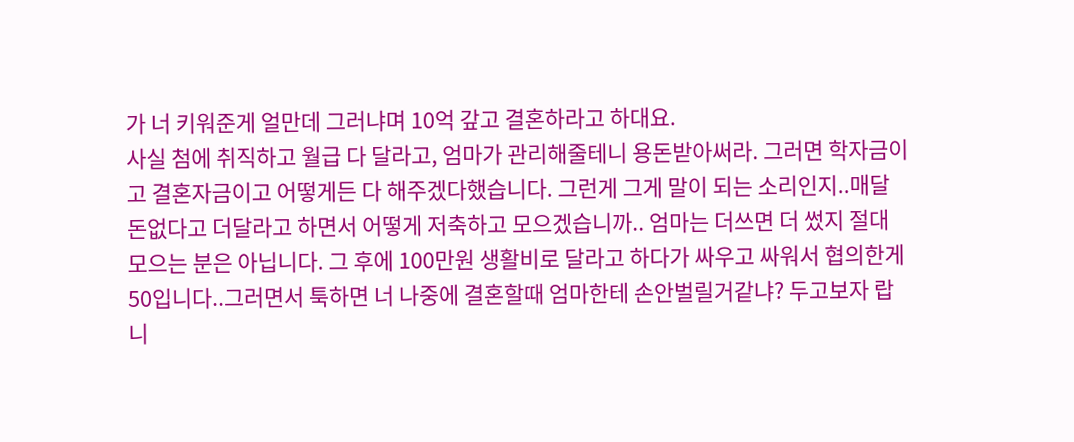가 너 키워준게 얼만데 그러냐며 10억 갚고 결혼하라고 하대요.
사실 첨에 취직하고 월급 다 달라고, 엄마가 관리해줄테니 용돈받아써라. 그러면 학자금이고 결혼자금이고 어떻게든 다 해주겠다했습니다. 그런게 그게 말이 되는 소리인지..매달 돈없다고 더달라고 하면서 어떻게 저축하고 모으겠습니까.. 엄마는 더쓰면 더 썼지 절대 모으는 분은 아닙니다. 그 후에 100만원 생활비로 달라고 하다가 싸우고 싸워서 협의한게 50입니다..그러면서 툭하면 너 나중에 결혼할때 엄마한테 손안벌릴거같냐? 두고보자 랍니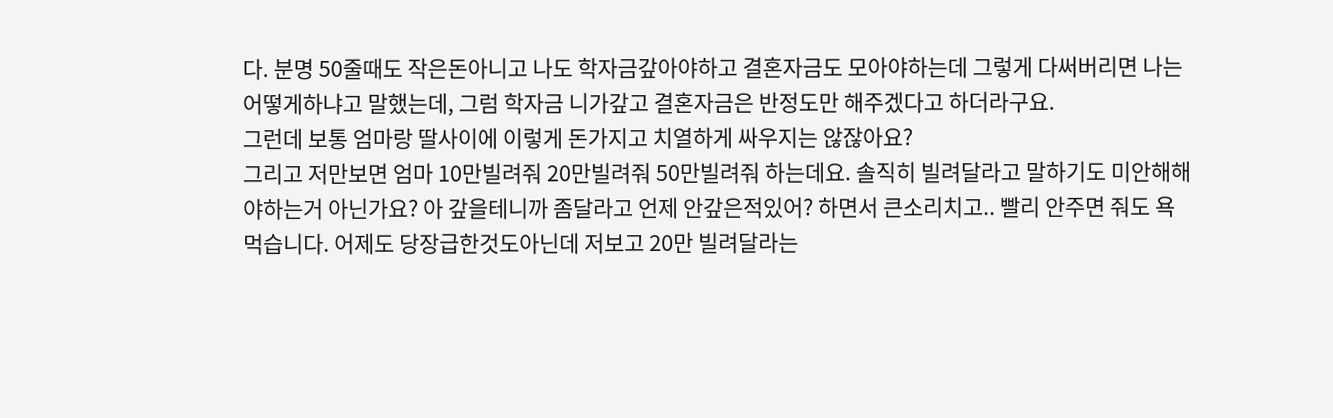다. 분명 50줄때도 작은돈아니고 나도 학자금갚아야하고 결혼자금도 모아야하는데 그렇게 다써버리면 나는 어떻게하냐고 말했는데, 그럼 학자금 니가갚고 결혼자금은 반정도만 해주겠다고 하더라구요.
그런데 보통 엄마랑 딸사이에 이렇게 돈가지고 치열하게 싸우지는 않잖아요?
그리고 저만보면 엄마 10만빌려줘 20만빌려줘 50만빌려줘 하는데요. 솔직히 빌려달라고 말하기도 미안해해야하는거 아닌가요? 아 갚을테니까 좀달라고 언제 안갚은적있어? 하면서 큰소리치고.. 빨리 안주면 줘도 욕먹습니다. 어제도 당장급한것도아닌데 저보고 20만 빌려달라는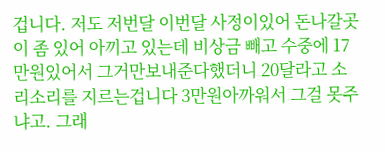겁니다. 저도 저번달 이번달 사정이있어 돈나갈곳이 좀 있어 아끼고 있는데 비상금 빼고 수중에 17만원있어서 그거만보내준다했더니 20달라고 소리소리를 지르는겁니다 3만원아까워서 그걸 못주냐고. 그래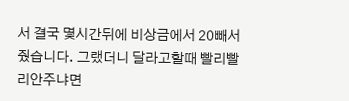서 결국 몇시간뒤에 비상금에서 20빼서 줬습니다. 그랬더니 달라고할때 빨리빨리안주냐면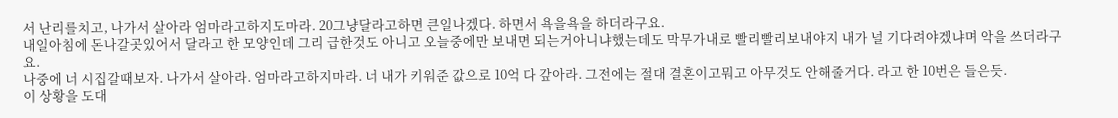서 난리를치고, 나가서 살아라 엄마라고하지도마라. 20그냥달라고하면 큰일나겠다. 하면서 욕을욕을 하더라구요.
내일아침에 돈나갈곳있어서 달라고 한 모양인데 그리 급한것도 아니고 오늘중에만 보내면 되는거아니냐했는데도 막무가내로 빨리빨리보내야지 내가 널 기다려야겠냐며 악을 쓰더라구요.
나중에 너 시집갈때보자. 나가서 살아라. 엄마라고하지마라. 너 내가 키워준 값으로 10억 다 갚아라. 그전에는 절대 결혼이고뭐고 아무것도 안해줄거다. 라고 한 10번은 들은듯.
이 상황을 도대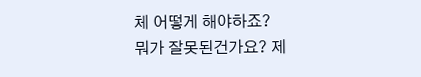체 어떻게 해야하죠?
뭐가 잘못된건가요? 제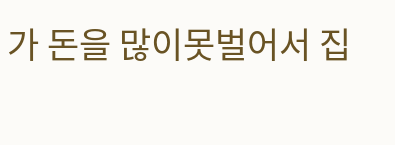가 돈을 많이못벌어서 집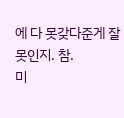에 다 못갖다준게 잘못인지. 참.
미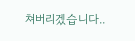쳐버리겠습니다..